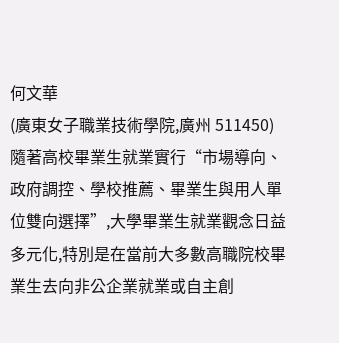何文華
(廣東女子職業技術學院,廣州 511450)
隨著高校畢業生就業實行“市場導向、政府調控、學校推薦、畢業生與用人單位雙向選擇”,大學畢業生就業觀念日益多元化,特別是在當前大多數高職院校畢業生去向非公企業就業或自主創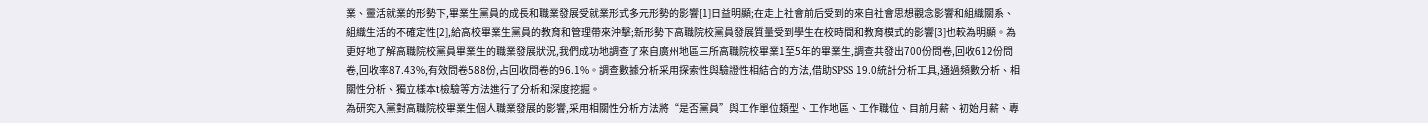業、靈活就業的形勢下,畢業生黨員的成長和職業發展受就業形式多元形勢的影響[1]日益明顯;在走上社會前后受到的來自社會思想觀念影響和組織關系、組織生活的不確定性[2],給高校畢業生黨員的教育和管理帶來沖擊;新形勢下高職院校黨員發展質量受到學生在校時間和教育模式的影響[3]也較為明顯。為更好地了解高職院校黨員畢業生的職業發展狀況,我們成功地調查了來自廣州地區三所高職院校畢業1至5年的畢業生,調查共發出700份問卷,回收612份問卷,回收率87.43%,有效問卷588份,占回收問卷的96.1%。調查數據分析采用探索性與驗證性相結合的方法,借助SPSS 19.0統計分析工具,通過頻數分析、相關性分析、獨立樣本t檢驗等方法進行了分析和深度挖掘。
為研究入黨對高職院校畢業生個人職業發展的影響,采用相關性分析方法將“是否黨員”與工作單位類型、工作地區、工作職位、目前月薪、初始月薪、專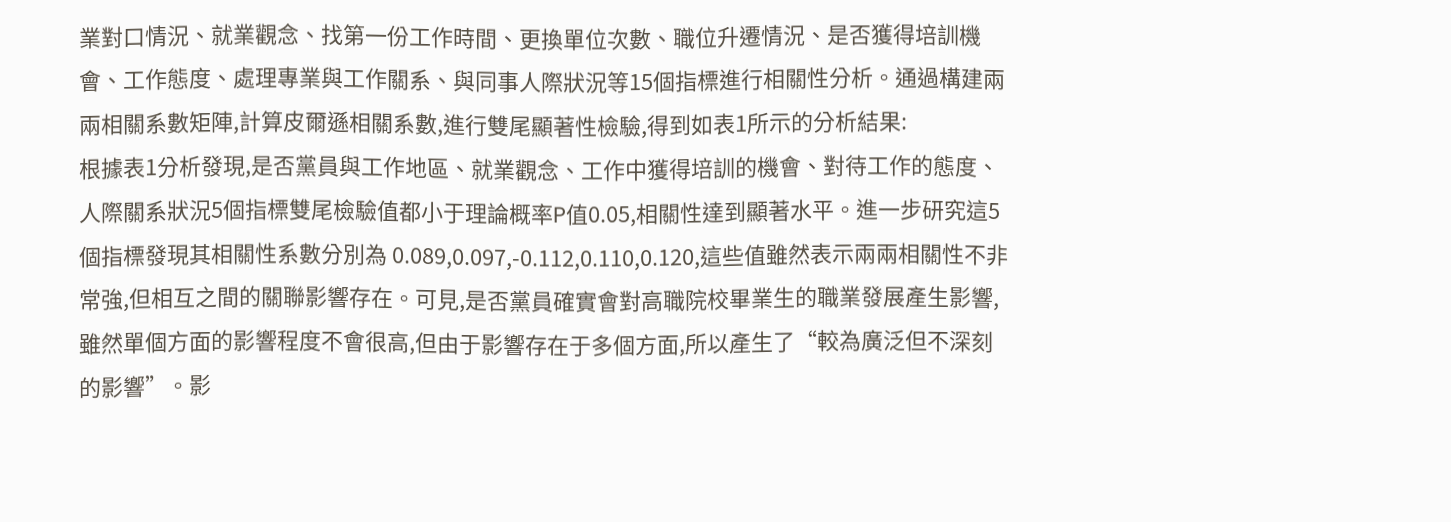業對口情況、就業觀念、找第一份工作時間、更換單位次數、職位升遷情況、是否獲得培訓機會、工作態度、處理專業與工作關系、與同事人際狀況等15個指標進行相關性分析。通過構建兩兩相關系數矩陣,計算皮爾遜相關系數,進行雙尾顯著性檢驗,得到如表1所示的分析結果:
根據表1分析發現,是否黨員與工作地區、就業觀念、工作中獲得培訓的機會、對待工作的態度、人際關系狀況5個指標雙尾檢驗值都小于理論概率P值0.05,相關性達到顯著水平。進一步研究這5個指標發現其相關性系數分別為 0.089,0.097,-0.112,0.110,0.120,這些值雖然表示兩兩相關性不非常強,但相互之間的關聯影響存在。可見,是否黨員確實會對高職院校畢業生的職業發展產生影響,雖然單個方面的影響程度不會很高,但由于影響存在于多個方面,所以產生了“較為廣泛但不深刻的影響”。影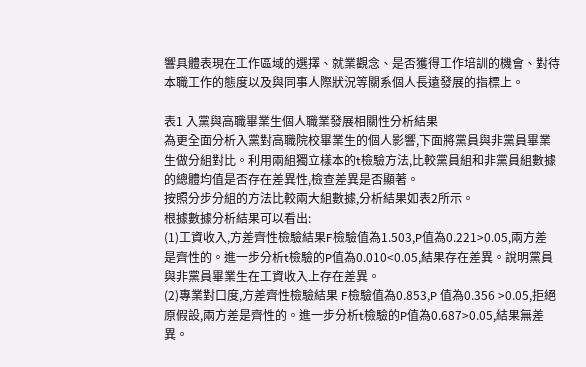響具體表現在工作區域的選擇、就業觀念、是否獲得工作培訓的機會、對待本職工作的態度以及與同事人際狀況等關系個人長遠發展的指標上。

表1 入黨與高職畢業生個人職業發展相關性分析結果
為更全面分析入黨對高職院校畢業生的個人影響,下面將黨員與非黨員畢業生做分組對比。利用兩組獨立樣本的t檢驗方法,比較黨員組和非黨員組數據的總體均值是否存在差異性,檢查差異是否顯著。
按照分步分組的方法比較兩大組數據,分析結果如表2所示。
根據數據分析結果可以看出:
(1)工資收入,方差齊性檢驗結果F檢驗值為1.503,P值為0.221>0.05,兩方差是齊性的。進一步分析t檢驗的P值為0.010<0.05,結果存在差異。說明黨員與非黨員畢業生在工資收入上存在差異。
(2)專業對口度,方差齊性檢驗結果 F檢驗值為0.853,P 值為0.356 >0.05,拒絕原假設,兩方差是齊性的。進一步分析t檢驗的P值為0.687>0.05,結果無差異。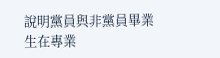說明黨員與非黨員畢業生在專業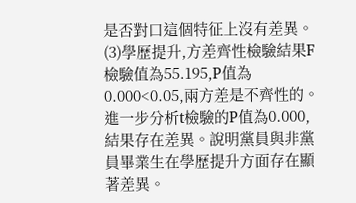是否對口這個特征上沒有差異。
(3)學歷提升,方差齊性檢驗結果F檢驗值為55.195,P值為0.000<0.05,兩方差是不齊性的。進一步分析t檢驗的P值為0.000,結果存在差異。說明黨員與非黨員畢業生在學歷提升方面存在顯著差異。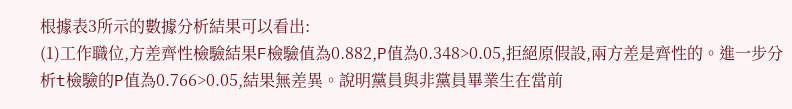根據表3所示的數據分析結果可以看出:
(1)工作職位,方差齊性檢驗結果F檢驗值為0.882,P值為0.348>0.05,拒絕原假設,兩方差是齊性的。進一步分析t檢驗的P值為0.766>0.05,結果無差異。說明黨員與非黨員畢業生在當前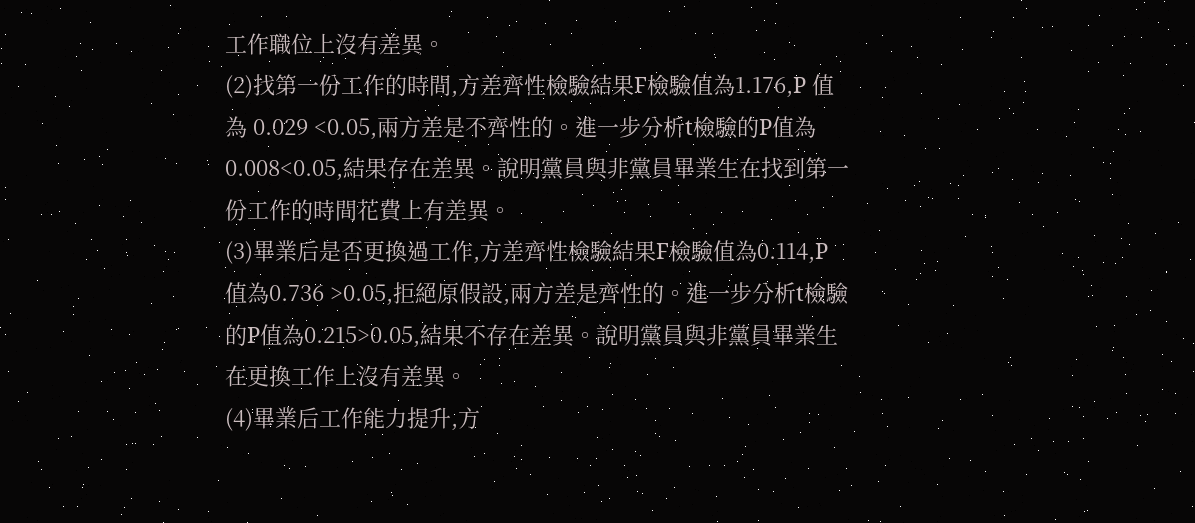工作職位上沒有差異。
(2)找第一份工作的時間,方差齊性檢驗結果F檢驗值為1.176,P 值為 0.029 <0.05,兩方差是不齊性的。進一步分析t檢驗的P值為0.008<0.05,結果存在差異。說明黨員與非黨員畢業生在找到第一份工作的時間花費上有差異。
(3)畢業后是否更換過工作,方差齊性檢驗結果F檢驗值為0.114,P 值為0.736 >0.05,拒絕原假設,兩方差是齊性的。進一步分析t檢驗的P值為0.215>0.05,結果不存在差異。說明黨員與非黨員畢業生在更換工作上沒有差異。
(4)畢業后工作能力提升,方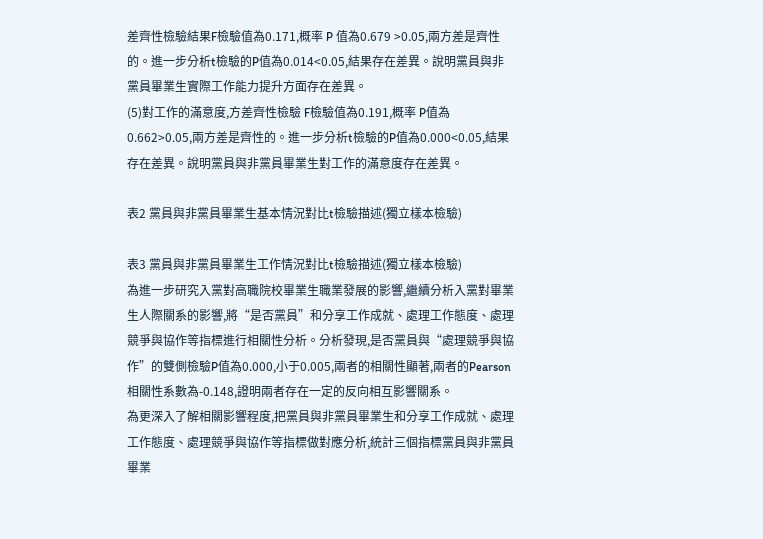差齊性檢驗結果F檢驗值為0.171,概率 P 值為0.679 >0.05,兩方差是齊性的。進一步分析t檢驗的P值為0.014<0.05,結果存在差異。說明黨員與非黨員畢業生實際工作能力提升方面存在差異。
(5)對工作的滿意度,方差齊性檢驗 F檢驗值為0.191,概率 P值為 0.662>0.05,兩方差是齊性的。進一步分析t檢驗的P值為0.000<0.05,結果存在差異。說明黨員與非黨員畢業生對工作的滿意度存在差異。

表2 黨員與非黨員畢業生基本情況對比t檢驗描述(獨立樣本檢驗)

表3 黨員與非黨員畢業生工作情況對比t檢驗描述(獨立樣本檢驗)
為進一步研究入黨對高職院校畢業生職業發展的影響,繼續分析入黨對畢業生人際關系的影響,將“是否黨員”和分享工作成就、處理工作態度、處理競爭與協作等指標進行相關性分析。分析發現,是否黨員與“處理競爭與協作”的雙側檢驗P值為0.000,小于0.005,兩者的相關性顯著,兩者的Pearson相關性系數為-0.148,證明兩者存在一定的反向相互影響關系。
為更深入了解相關影響程度,把黨員與非黨員畢業生和分享工作成就、處理工作態度、處理競爭與協作等指標做對應分析,統計三個指標黨員與非黨員畢業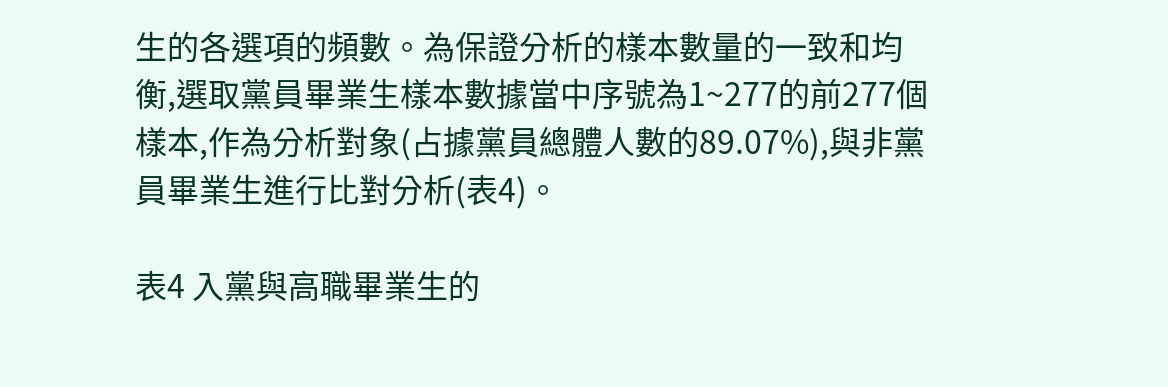生的各選項的頻數。為保證分析的樣本數量的一致和均衡,選取黨員畢業生樣本數據當中序號為1~277的前277個樣本,作為分析對象(占據黨員總體人數的89.07%),與非黨員畢業生進行比對分析(表4)。

表4 入黨與高職畢業生的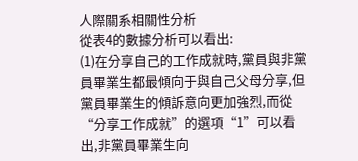人際關系相關性分析
從表4的數據分析可以看出:
(1)在分享自己的工作成就時,黨員與非黨員畢業生都最傾向于與自己父母分享,但黨員畢業生的傾訴意向更加強烈,而從“分享工作成就”的選項“1”可以看出,非黨員畢業生向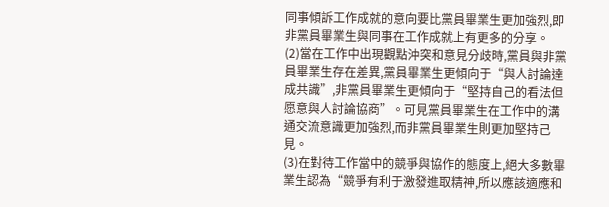同事傾訴工作成就的意向要比黨員畢業生更加強烈,即非黨員畢業生與同事在工作成就上有更多的分享。
(2)當在工作中出現觀點沖突和意見分歧時,黨員與非黨員畢業生存在差異,黨員畢業生更傾向于“與人討論達成共識”,非黨員畢業生更傾向于“堅持自己的看法但愿意與人討論協商”。可見黨員畢業生在工作中的溝通交流意識更加強烈,而非黨員畢業生則更加堅持己見。
(3)在對待工作當中的競爭與協作的態度上,絕大多數畢業生認為“競爭有利于激發進取精神,所以應該適應和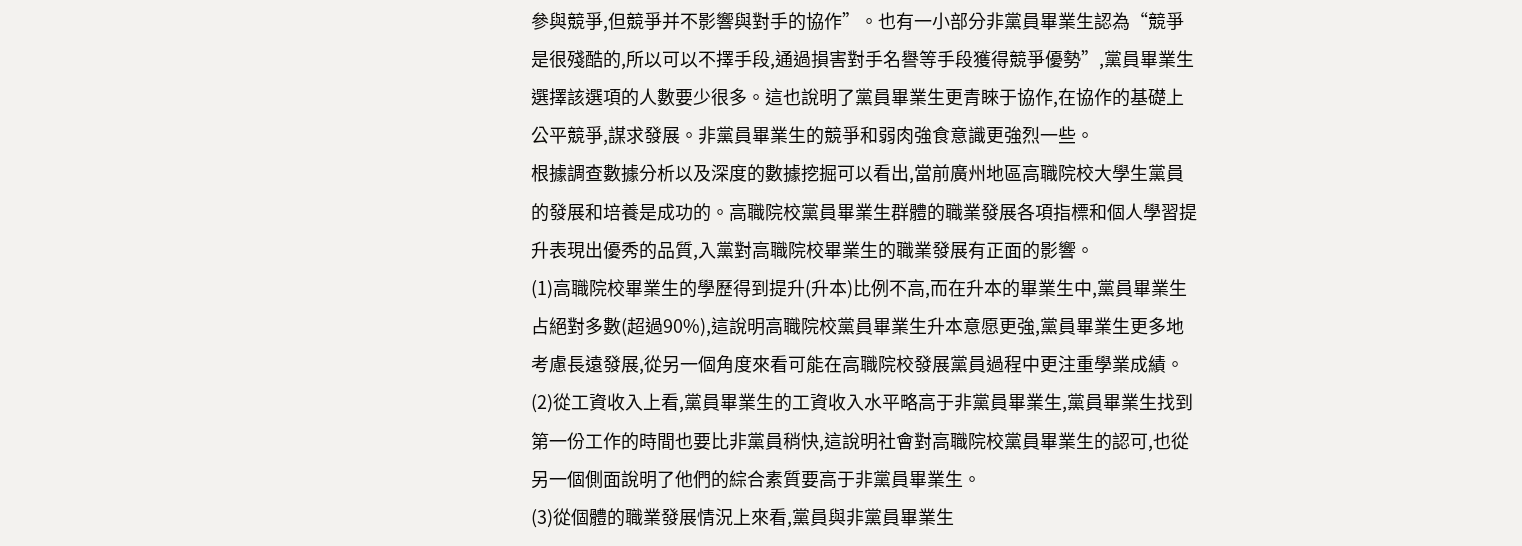參與競爭,但競爭并不影響與對手的協作”。也有一小部分非黨員畢業生認為“競爭是很殘酷的,所以可以不擇手段,通過損害對手名譽等手段獲得競爭優勢”,黨員畢業生選擇該選項的人數要少很多。這也說明了黨員畢業生更青睞于協作,在協作的基礎上公平競爭,謀求發展。非黨員畢業生的競爭和弱肉強食意識更強烈一些。
根據調查數據分析以及深度的數據挖掘可以看出,當前廣州地區高職院校大學生黨員的發展和培養是成功的。高職院校黨員畢業生群體的職業發展各項指標和個人學習提升表現出優秀的品質,入黨對高職院校畢業生的職業發展有正面的影響。
(1)高職院校畢業生的學歷得到提升(升本)比例不高,而在升本的畢業生中,黨員畢業生占絕對多數(超過90%),這說明高職院校黨員畢業生升本意愿更強,黨員畢業生更多地考慮長遠發展,從另一個角度來看可能在高職院校發展黨員過程中更注重學業成績。
(2)從工資收入上看,黨員畢業生的工資收入水平略高于非黨員畢業生,黨員畢業生找到第一份工作的時間也要比非黨員稍快,這說明社會對高職院校黨員畢業生的認可,也從另一個側面說明了他們的綜合素質要高于非黨員畢業生。
(3)從個體的職業發展情況上來看,黨員與非黨員畢業生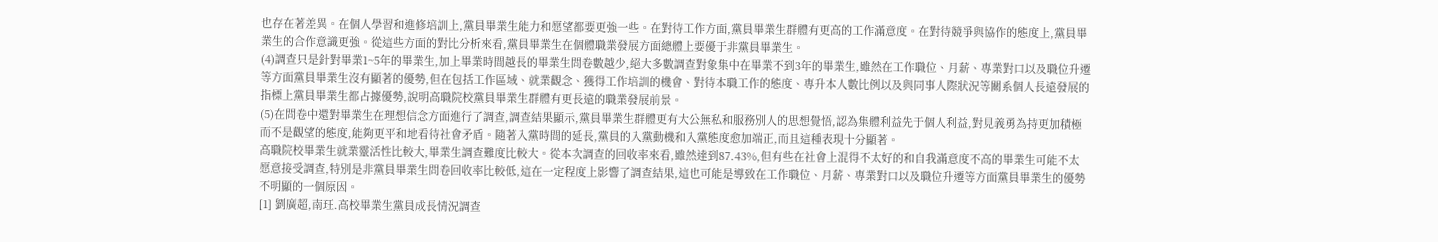也存在著差異。在個人學習和進修培訓上,黨員畢業生能力和愿望都要更強一些。在對待工作方面,黨員畢業生群體有更高的工作滿意度。在對待競爭與協作的態度上,黨員畢業生的合作意識更強。從這些方面的對比分析來看,黨員畢業生在個體職業發展方面總體上要優于非黨員畢業生。
(4)調查只是針對畢業1~5年的畢業生,加上畢業時間越長的畢業生問卷數越少,絕大多數調查對象集中在畢業不到3年的畢業生,雖然在工作職位、月薪、專業對口以及職位升遷等方面黨員畢業生沒有顯著的優勢,但在包括工作區域、就業觀念、獲得工作培訓的機會、對待本職工作的態度、專升本人數比例以及與同事人際狀況等關系個人長遠發展的指標上黨員畢業生都占據優勢,說明高職院校黨員畢業生群體有更長遠的職業發展前景。
(5)在問卷中還對畢業生在理想信念方面進行了調查,調查結果顯示,黨員畢業生群體更有大公無私和服務別人的思想覺悟,認為集體利益先于個人利益,對見義勇為持更加積極而不是觀望的態度,能夠更平和地看待社會矛盾。隨著入黨時間的延長,黨員的入黨動機和入黨態度愈加端正,而且這種表現十分顯著。
高職院校畢業生就業靈活性比較大,畢業生調查難度比較大。從本次調查的回收率來看,雖然達到87.43%,但有些在社會上混得不太好的和自我滿意度不高的畢業生可能不太愿意接受調查,特別是非黨員畢業生問卷回收率比較低,這在一定程度上影響了調查結果,這也可能是導致在工作職位、月薪、專業對口以及職位升遷等方面黨員畢業生的優勢不明顯的一個原因。
[1] 劉廣超,南玨.高校畢業生黨員成長情況調查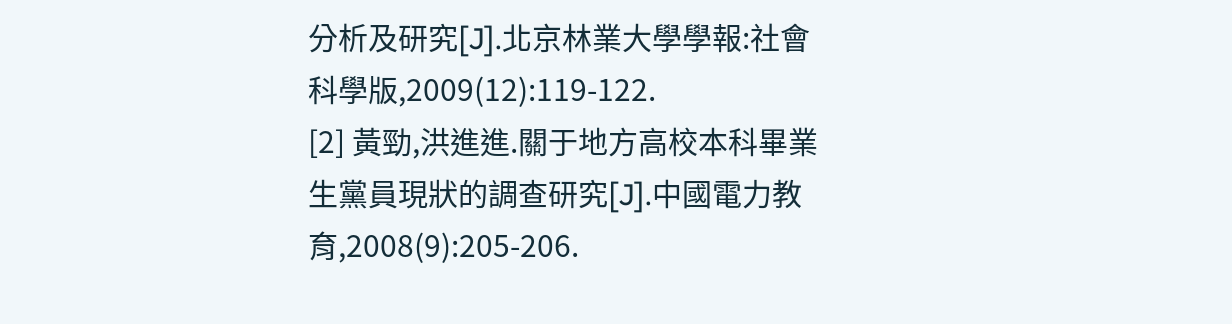分析及研究[J].北京林業大學學報:社會科學版,2009(12):119-122.
[2] 黃勁,洪進進.關于地方高校本科畢業生黨員現狀的調查研究[J].中國電力教育,2008(9):205-206.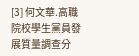[3] 何文華.高職院校學生黨員發展質量調查分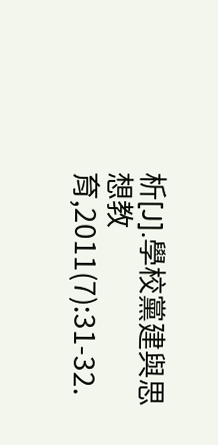析[J].學校黨建與思想教育,2011(7):31-32.